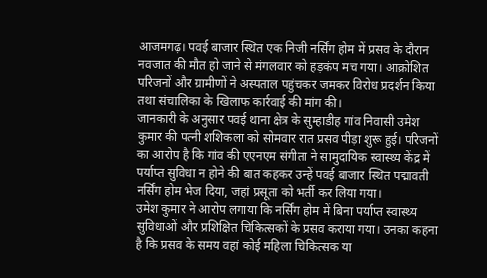आजमगढ़। पवई बाजार स्थित एक निजी नर्सिंग होम में प्रसव के दौरान नवजात की मौत हो जाने से मंगलवार को हड़कंप मच गया। आक्रोशित परिजनों और ग्रामीणों ने अस्पताल पहुंचकर जमकर विरोध प्रदर्शन किया तथा संचालिका के खिलाफ कार्रवाई की मांग की।
जानकारी के अनुसार पवई थाना क्षेत्र के सुम्हाडीह गांव निवासी उमेश कुमार की पत्नी शशिकला को सोमवार रात प्रसव पीड़ा शुरू हुई। परिजनों का आरोप है कि गांव की एएनएम संगीता ने सामुदायिक स्वास्थ्य केंद्र में पर्याप्त सुविधा न होने की बात कहकर उन्हें पवई बाजार स्थित पद्मावती नर्सिंग होम भेज दिया, जहां प्रसूता को भर्ती कर लिया गया।
उमेश कुमार ने आरोप लगाया कि नर्सिंग होम में बिना पर्याप्त स्वास्थ्य सुविधाओं और प्रशिक्षित चिकित्सकों के प्रसव कराया गया। उनका कहना है कि प्रसव के समय वहां कोई महिला चिकित्सक या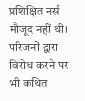प्रशिक्षित नर्स मौजूद नहीं थी। परिजनों द्वारा विरोध करने पर भी कथित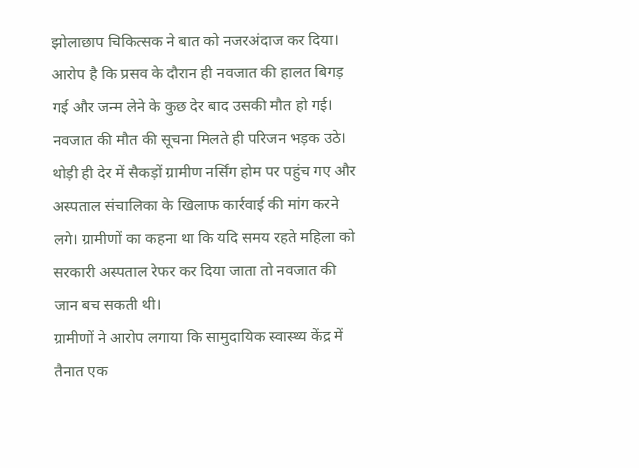झोलाछाप चिकित्सक ने बात को नजरअंदाज कर दिया। आरोप है कि प्रसव के दौरान ही नवजात की हालत बिगड़ गई और जन्म लेने के कुछ देर बाद उसकी मौत हो गई।
नवजात की मौत की सूचना मिलते ही परिजन भड़क उठे। थोड़ी ही देर में सैकड़ों ग्रामीण नर्सिंग होम पर पहुंच गए और अस्पताल संचालिका के खिलाफ कार्रवाई की मांग करने लगे। ग्रामीणों का कहना था कि यदि समय रहते महिला को सरकारी अस्पताल रेफर कर दिया जाता तो नवजात की जान बच सकती थी।
ग्रामीणों ने आरोप लगाया कि सामुदायिक स्वास्थ्य केंद्र में तैनात एक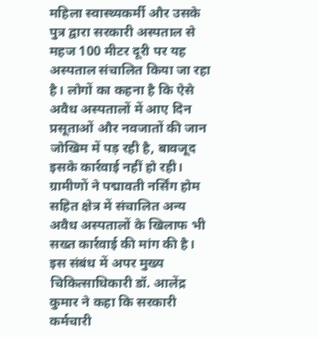महिला स्वास्थ्यकर्मी और उसके पुत्र द्वारा सरकारी अस्पताल से महज 100 मीटर दूरी पर यह अस्पताल संचालित किया जा रहा है। लोगों का कहना है कि ऐसे अवैध अस्पतालों में आए दिन प्रसूताओं और नवजातों की जान जोखिम में पड़ रही है, बावजूद इसके कार्रवाई नहीं हो रही।
ग्रामीणों ने पद्मावती नर्सिंग होम सहित क्षेत्र में संचालित अन्य अवैध अस्पतालों के खिलाफ भी सख्त कार्रवाई की मांग की है।
इस संबंध में अपर मुख्य चिकित्साधिकारी डॉ. आलेंद्र कुमार ने कहा कि सरकारी कर्मचारी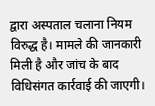द्वारा अस्पताल चलाना नियम विरुद्ध है। मामले की जानकारी मिली है और जांच के बाद विधिसंगत कार्रवाई की जाएगी।